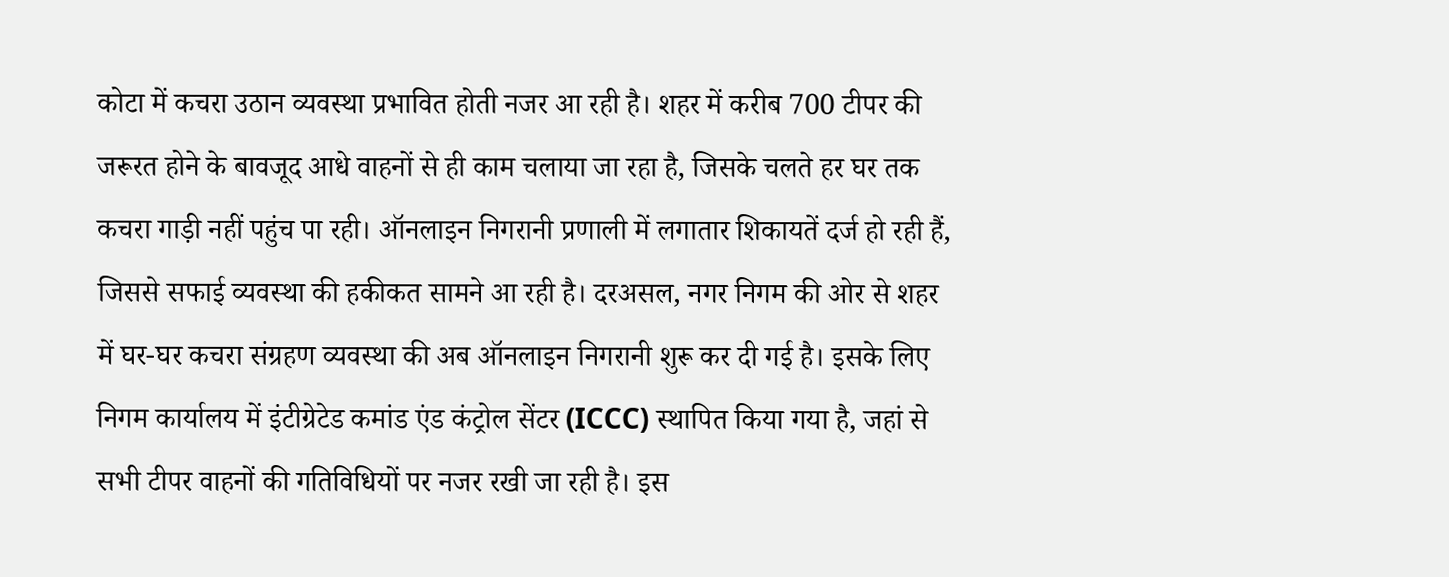कोटा में कचरा उठान व्यवस्था प्रभावित होती नजर आ रही है। शहर में करीब 700 टीपर की जरूरत होने के बावजूद आधे वाहनों से ही काम चलाया जा रहा है, जिसके चलते हर घर तक कचरा गाड़ी नहीं पहुंच पा रही। ऑनलाइन निगरानी प्रणाली में लगातार शिकायतें दर्ज हो रही हैं, जिससे सफाई व्यवस्था की हकीकत सामने आ रही है। दरअसल, नगर निगम की ओर से शहर में घर-घर कचरा संग्रहण व्यवस्था की अब ऑनलाइन निगरानी शुरू कर दी गई है। इसके लिए निगम कार्यालय में इंटीग्रेटेड कमांड एंड कंट्रोल सेंटर (ICCC) स्थापित किया गया है, जहां से सभी टीपर वाहनों की गतिविधियों पर नजर रखी जा रही है। इस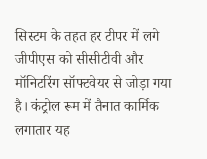सिस्टम के तहत हर टीपर में लगे जीपीएस को सीसीटीवी और मॉनिटरिंग सॉफ्टवेयर से जोड़ा गया है। कंट्रोल रूम में तैनात कार्मिक लगातार यह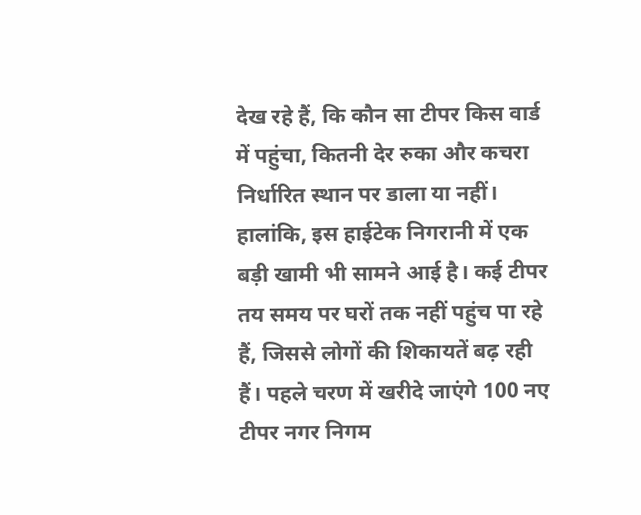देख रहे हैं, कि कौन सा टीपर किस वार्ड में पहुंचा, कितनी देर रुका और कचरा निर्धारित स्थान पर डाला या नहीं। हालांकि, इस हाईटेक निगरानी में एक बड़ी खामी भी सामने आई है। कई टीपर तय समय पर घरों तक नहीं पहुंच पा रहे हैं, जिससे लोगों की शिकायतें बढ़ रही हैं। पहले चरण में खरीदे जाएंगे 100 नए टीपर नगर निगम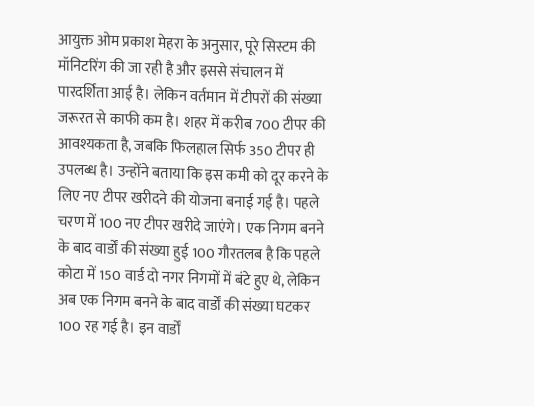आयुक्त ओम प्रकाश मेहरा के अनुसार, पूरे सिस्टम की मॉनिटरिंग की जा रही है और इससे संचालन में पारदर्शिता आई है। लेकिन वर्तमान में टीपरों की संख्या जरूरत से काफी कम है। शहर में करीब 700 टीपर की आवश्यकता है, जबकि फिलहाल सिर्फ 350 टीपर ही उपलब्ध है। उन्होंने बताया कि इस कमी को दूर करने के लिए नए टीपर खरीदने की योजना बनाई गई है। पहले चरण में 100 नए टीपर खरीदे जाएंगे। एक निगम बनने के बाद वार्डों की संख्या हुई 100 गौरतलब है कि पहले कोटा में 150 वार्ड दो नगर निगमों में बंटे हुए थे, लेकिन अब एक निगम बनने के बाद वार्डों की संख्या घटकर 100 रह गई है। इन वार्डों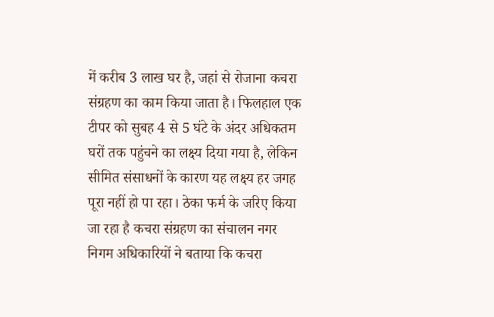में करीब 3 लाख घर है, जहां से रोजाना कचरा संग्रहण का काम किया जाता है। फिलहाल एक टीपर को सुबह 4 से 5 घंटे के अंदर अधिकतम घरों तक पहुंचने का लक्ष्य दिया गया है, लेकिन सीमित संसाधनों के कारण यह लक्ष्य हर जगह पूरा नहीं हो पा रहा। ठेका फर्म के जरिए किया जा रहा है कचरा संग्रहण का संचालन नगर निगम अधिकारियों ने बताया कि कचरा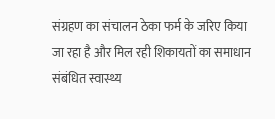संग्रहण का संचालन ठेका फर्म के जरिए किया जा रहा है और मिल रही शिकायतों का समाधान संबंधित स्वास्थ्य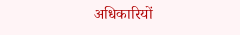अधिकारियों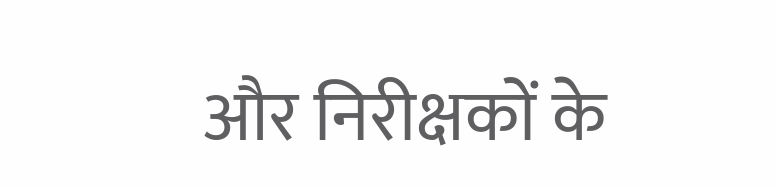और निरीक्षकों के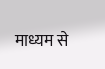माध्यम से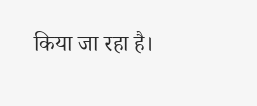किया जा रहा है।